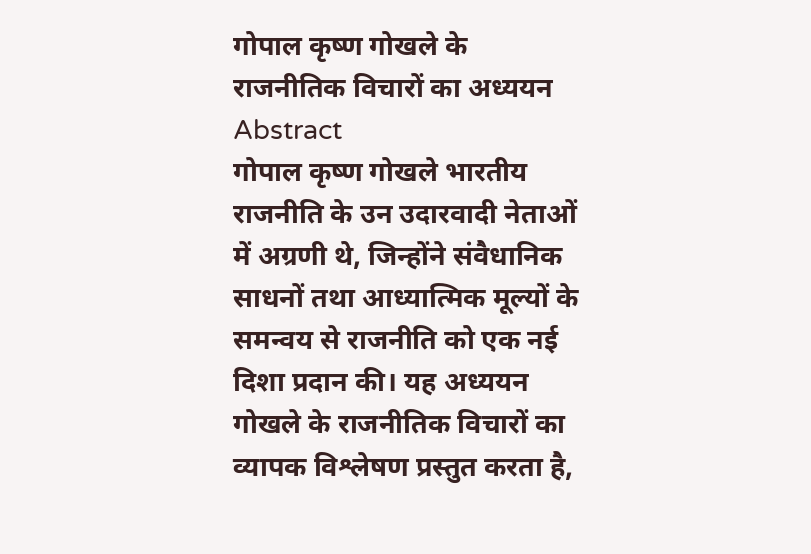गोपाल कृष्ण गोखले के राजनीतिक विचारों का अध्ययन
Abstract
गोपाल कृष्ण गोखले भारतीय राजनीति के उन उदारवादी नेताओं में अग्रणी थे, जिन्होंने संवैधानिक साधनों तथा आध्यात्मिक मूल्यों के समन्वय से राजनीति को एक नई दिशा प्रदान की। यह अध्ययन गोखले के राजनीतिक विचारों का व्यापक विश्लेषण प्रस्तुत करता है,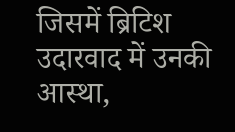जिसमें ब्रिटिश उदारवाद में उनकी आस्था,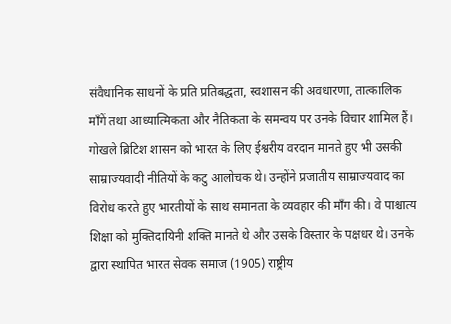संवैधानिक साधनों के प्रति प्रतिबद्धता, स्वशासन की अवधारणा, तात्कालिक माँगें तथा आध्यात्मिकता और नैतिकता के समन्वय पर उनके विचार शामिल हैं।
गोखले ब्रिटिश शासन को भारत के लिए ईश्वरीय वरदान मानते हुए भी उसकी साम्राज्यवादी नीतियों के कटु आलोचक थे। उन्होंने प्रजातीय साम्राज्यवाद का विरोध करते हुए भारतीयों के साथ समानता के व्यवहार की माँग की। वे पाश्चात्य शिक्षा को मुक्तिदायिनी शक्ति मानते थे और उसके विस्तार के पक्षधर थे। उनके द्वारा स्थापित भारत सेवक समाज (1905) राष्ट्रीय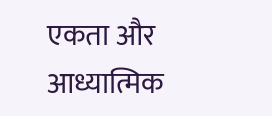एकता और आध्यात्मिक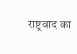राष्ट्रवाद का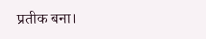प्रतीक बना।